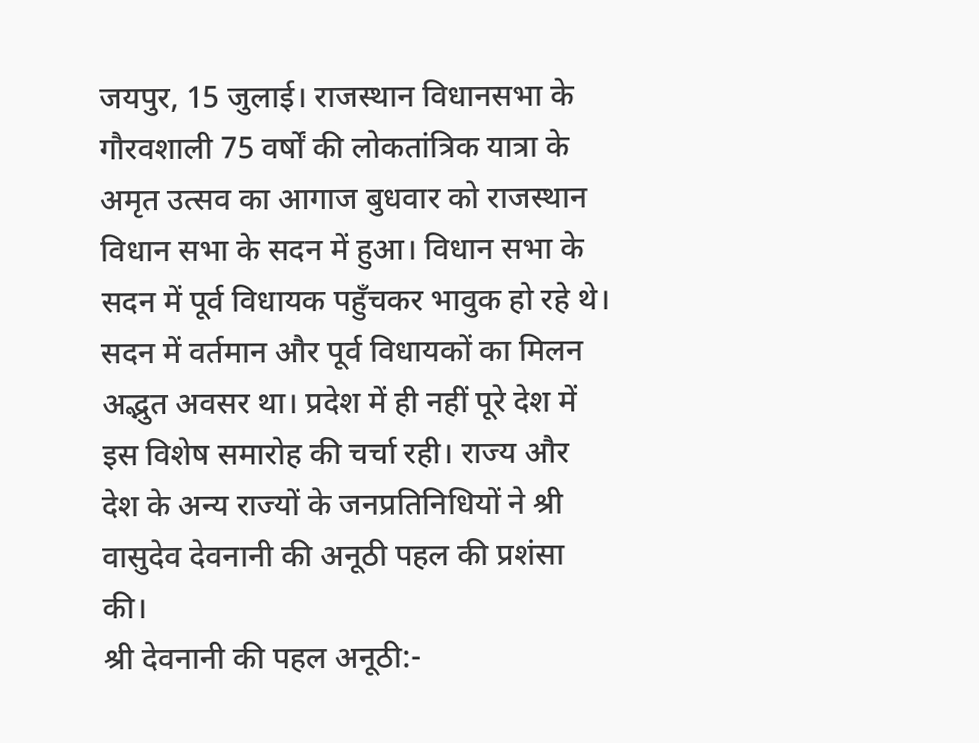जयपुर, 15 जुलाई। राजस्थान विधानसभा के गौरवशाली 75 वर्षों की लोकतांत्रिक यात्रा के अमृत उत्सव का आगाज बुधवार को राजस्थान विधान सभा के सदन में हुआ। विधान सभा के सदन में पूर्व विधायक पहुँचकर भावुक हो रहे थे। सदन में वर्तमान और पूर्व विधायकों का मिलन अद्भुत अवसर था। प्रदेश में ही नहीं पूरे देश में इस विशेष समारोह की चर्चा रही। राज्य और देश के अन्य राज्यों के जनप्रतिनिधियों ने श्री वासुदेव देवनानी की अनूठी पहल की प्रशंसा की।
श्री देवनानी की पहल अनूठी:-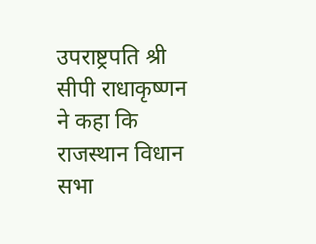उपराष्ट्रपति श्री सीपी राधाकृष्णन ने कहा कि राजस्थान विधान सभा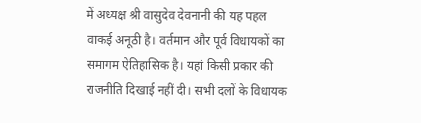में अध्यक्ष श्री वासुदेव देवनानी की यह पहल वाकई अनूठी है। वर्तमान और पूर्व विधायकों का समागम ऐतिहासिक है। यहां किसी प्रकार की राजनीति दिखाई नहीं दी। सभी दलों के विधायक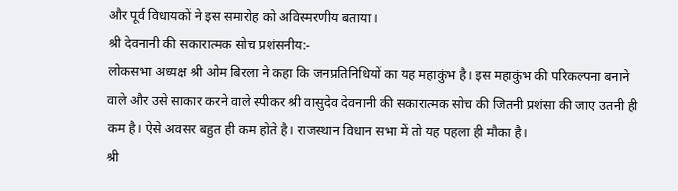और पूर्व विधायकों ने इस समारोह को अविस्मरणीय बताया।
श्री देवनानी की सकारात्मक सोच प्रशंसनीय:-
लोकसभा अध्यक्ष श्री ओम बिरला ने कहा कि जनप्रतिनिधियों का यह महाकुंभ है। इस महाकुंभ की परिकल्पना बनाने वाले और उसे साकार करने वाले स्पीकर श्री वासुदेव देवनानी की सकारात्मक सोच की जितनी प्रशंसा की जाए उतनी ही कम है। ऐसे अवसर बहुत ही कम होते है। राजस्थान विधान सभा में तो यह पहला ही मौका है।
श्री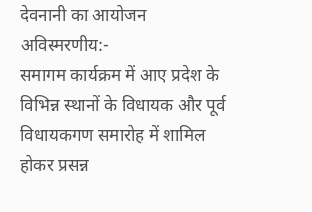देवनानी का आयोजन अविस्मरणीय:-
समागम कार्यक्रम में आए प्रदेश के विभिन्न स्थानों के विधायक और पूर्व विधायकगण समारोह में शामिल होकर प्रसन्न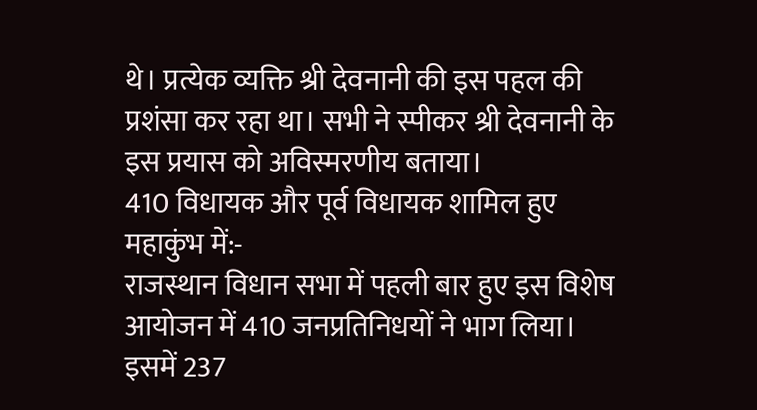थे। प्रत्येक व्यक्ति श्री देवनानी की इस पहल की प्रशंसा कर रहा था। सभी ने स्पीकर श्री देवनानी के इस प्रयास को अविस्मरणीय बताया।
410 विधायक और पूर्व विधायक शामिल हुए महाकुंभ में:-
राजस्थान विधान सभा में पहली बार हुए इस विशेष आयोजन में 410 जनप्रतिनिधयों ने भाग लिया। इसमें 237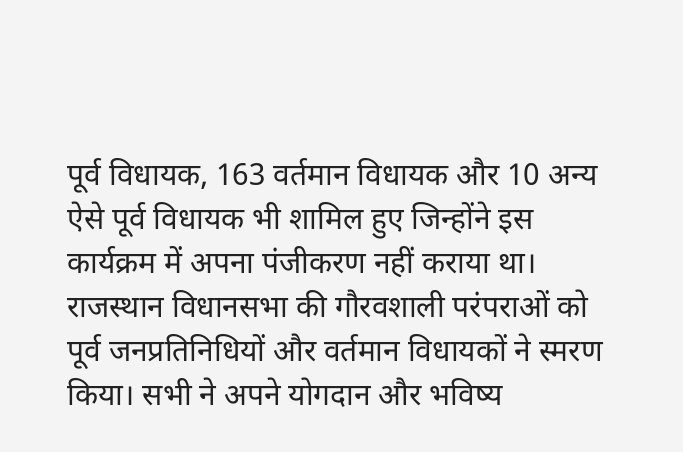पूर्व विधायक, 163 वर्तमान विधायक और 10 अन्य ऐसे पूर्व विधायक भी शामिल हुए जिन्होंने इस कार्यक्रम में अपना पंजीकरण नहीं कराया था। राजस्थान विधानसभा की गौरवशाली परंपराओं को पूर्व जनप्रतिनिधियों और वर्तमान विधायकों ने स्मरण किया। सभी ने अपने योगदान और भविष्य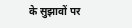के सुझावों पर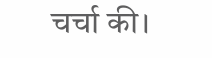चर्चा की।